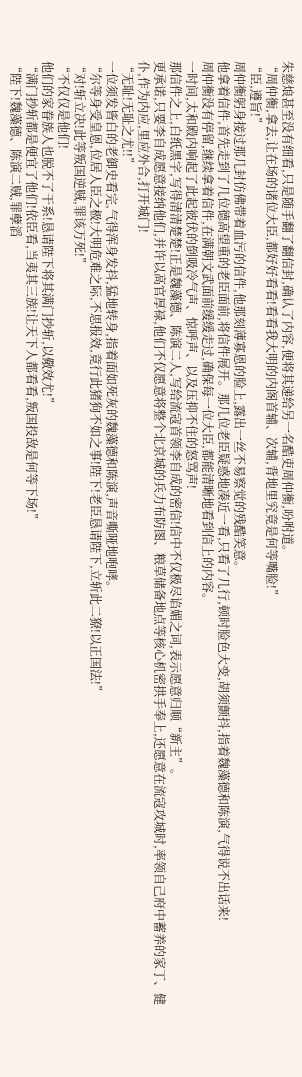朱慈烺甚至没有细看,只是随手翻了翻信封,确认了内容,便将其递给另一名酷吏周仲衡,吩咐道。
“周仲衡,拿去,让在场的诸位大臣,都好好看看!看看我大明的内阁首辅、次辅,背地里究竟是何等嘴脸!”
“臣,遵旨!”
周仲衡躬身接过那几封仿佛带着血污的信件,他那刻薄寡恩的脸上,露出一丝不易察觉的残酷笑意。
他拿着信件,首先走到了几位德高望重的老臣面前,将信件展开。那几位老臣疑惑地凑近一看,只看了几行,顿时脸色大变,胡须颤抖,指着魏藻德和陈演,气得说不出话来!
周仲衡没有停留,继续拿着信件,在满朝文武面前缓缓走过,确保每一位大臣,都能清晰地看到信上的内容。
一时间,太和殿内响起了此起彼伏的倒吸冷气声、惊呼声、以及压抑不住的怒骂声!
那信件之上,白纸黑字,写得清清楚楚!正是魏藻德、陈演二人,写给流寇首领李自成的密信!信中不仅极尽谄媚之词,表示愿意归顺“新主”。
更承诺,只要李自成愿意接纳他们,并许以高官厚禄,他们不仅愿意将整个北京城的兵力布防图、粮草储备地点等核心机密拱手奉上,还愿意在流寇攻城时,率领自己府中蓄养的家丁、健仆,作为内应,里应外合,打开城门!
“无耻!无耻之尤!!”
一位须发皆白的老御史看完,气得浑身发抖,猛地转身,指着面如死灰的魏藻德和陈演,声音嘶哑地咆哮。
“尔等身受皇恩,位居人臣之极!大明危难之际,不思报效,竟行此猪狗不如之事!陛下!老臣恳请陛下,立斩此二獠!以正国法!”
“对!斩立决!此等叛国逆贼,罪该万死!”
“不仅仅是他们!
他们的家眷族人也脱不了干系!恳请陛下将其满门抄斩,以儆效尤!”
“满门抄斩都是便宜了他们!依臣看,当夷其三族!让天下人都看看,叛国投敌是何等下场!”
“陛下!魏藻德、陈演二贼,罪孽滔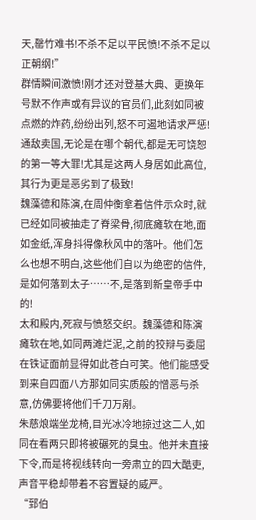天,罄竹难书!不杀不足以平民愤!不杀不足以正朝纲!”
群情瞬间激愤!刚才还对登基大典、更换年号默不作声或有异议的官员们,此刻如同被点燃的炸药,纷纷出列,怒不可遏地请求严惩!通敌卖国,无论是在哪个朝代,都是无可饶恕的第一等大罪!尤其是这两人身居如此高位,其行为更是恶劣到了极致!
魏藻德和陈演,在周仲衡拿着信件示众时,就已经如同被抽走了脊梁骨,彻底瘫软在地,面如金纸,浑身抖得像秋风中的落叶。他们怎么也想不明白,这些他们自以为绝密的信件,是如何落到太子……不,是落到新皇帝手中的!
太和殿内,死寂与愤怒交织。魏藻德和陈演瘫软在地,如同两滩烂泥,之前的狡辩与委屈在铁证面前显得如此苍白可笑。他们能感受到来自四面八方那如同实质般的憎恶与杀意,仿佛要将他们千刀万剐。
朱慈烺端坐龙椅,目光冰冷地掠过这二人,如同在看两只即将被碾死的臭虫。他并未直接下令,而是将视线转向一旁肃立的四大酷吏,声音平稳却带着不容置疑的威严。
“郅伯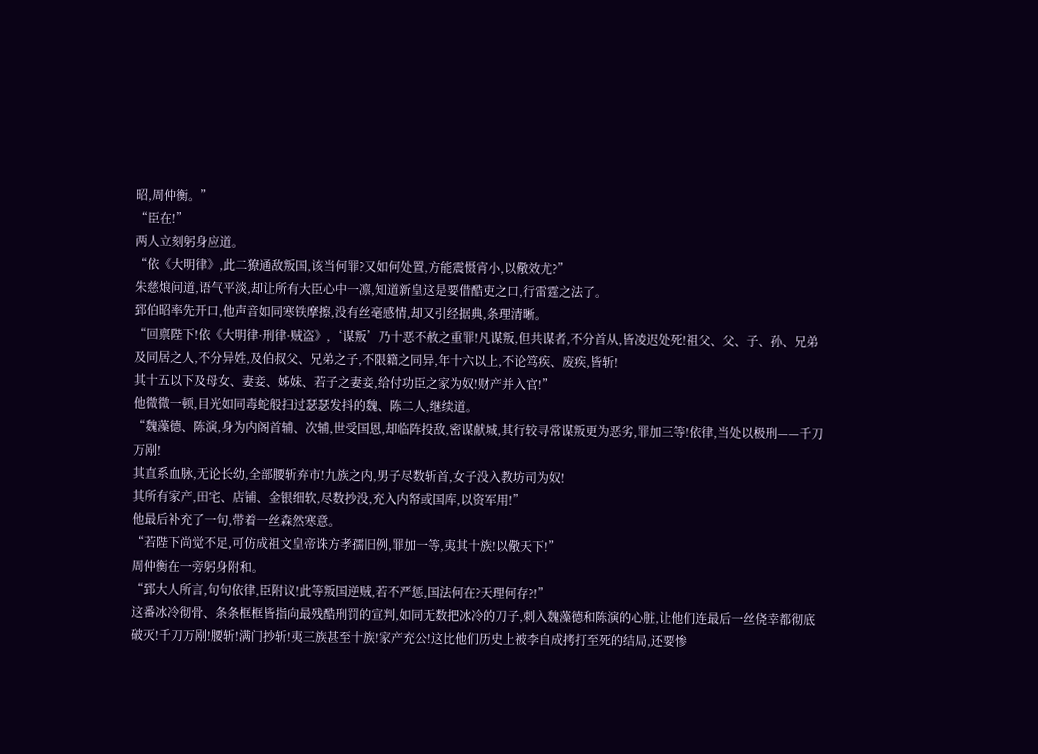昭,周仲衡。”
“臣在!”
两人立刻躬身应道。
“依《大明律》,此二獠通敌叛国,该当何罪?又如何处置,方能震慑宵小,以儆效尤?”
朱慈烺问道,语气平淡,却让所有大臣心中一凛,知道新皇这是要借酷吏之口,行雷霆之法了。
郅伯昭率先开口,他声音如同寒铁摩擦,没有丝毫感情,却又引经据典,条理清晰。
“回禀陛下!依《大明律·刑律·贼盗》,‘谋叛’乃十恶不赦之重罪!凡谋叛,但共谋者,不分首从,皆凌迟处死!祖父、父、子、孙、兄弟及同居之人,不分异姓,及伯叔父、兄弟之子,不限籍之同异,年十六以上,不论笃疾、废疾,皆斩!
其十五以下及母女、妻妾、姊妹、若子之妻妾,给付功臣之家为奴!财产并入官!”
他微微一顿,目光如同毒蛇般扫过瑟瑟发抖的魏、陈二人,继续道。
“魏藻德、陈演,身为内阁首辅、次辅,世受国恩,却临阵投敌,密谋献城,其行较寻常谋叛更为恶劣,罪加三等!依律,当处以极刑——千刀万剐!
其直系血脉,无论长幼,全部腰斩弃市!九族之内,男子尽数斩首,女子没入教坊司为奴!
其所有家产,田宅、店铺、金银细软,尽数抄没,充入内帑或国库,以资军用!”
他最后补充了一句,带着一丝森然寒意。
“若陛下尚觉不足,可仿成祖文皇帝诛方孝孺旧例,罪加一等,夷其十族!以儆天下!”
周仲衡在一旁躬身附和。
“郅大人所言,句句依律,臣附议!此等叛国逆贼,若不严惩,国法何在?天理何存?!”
这番冰冷彻骨、条条框框皆指向最残酷刑罚的宣判,如同无数把冰冷的刀子,刺入魏藻德和陈演的心脏,让他们连最后一丝侥幸都彻底破灭!千刀万剐!腰斩!满门抄斩!夷三族甚至十族!家产充公!这比他们历史上被李自成拷打至死的结局,还要惨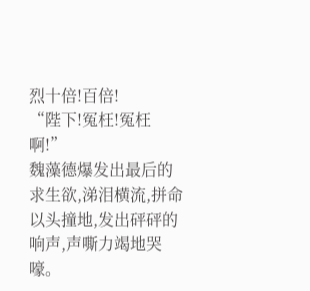烈十倍!百倍!
“陛下!冤枉!冤枉啊!”
魏藻德爆发出最后的求生欲,涕泪横流,拼命以头撞地,发出砰砰的响声,声嘶力竭地哭嚎。